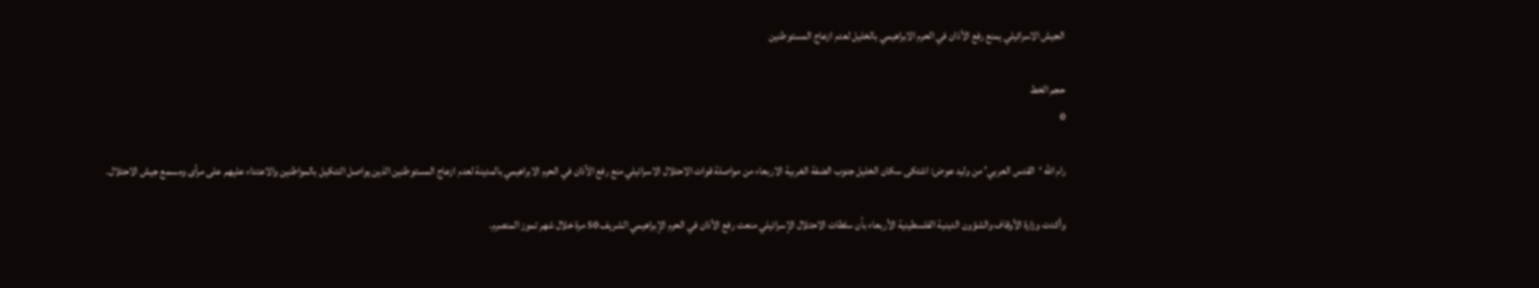الجيش الاسرائيلي يمنع رفع الأذان في الحرم الابراهيمي بالخليل لعدم ازعاج المستوطنين

حجم الخط
0

رام الله ‘القدس العربي’ من وليد عوض: اشتكى سكان الخليل جنوب الضفة الغربية الاربعاء من مواصلة قوات الاحتلال الاسرائيلي منع رفع الآذان في الحرم الابراهيمي بالمدينة لعدم ازعاج المستوطنين الذين يواصل التنكيل بالمواطنين والاعتداء عليهم على مرأى ومسمع جيش الاحتلال.

وأكدت وزارة الأوقاف والشؤون الدينية الفلسطينية الأربعاء بأن سلطات الاحتلال الإسرائيلي منعت رفع الأذان في الحرم الإبراهيمي الشريف 50 مرة خلال شهر تموز المنصرم.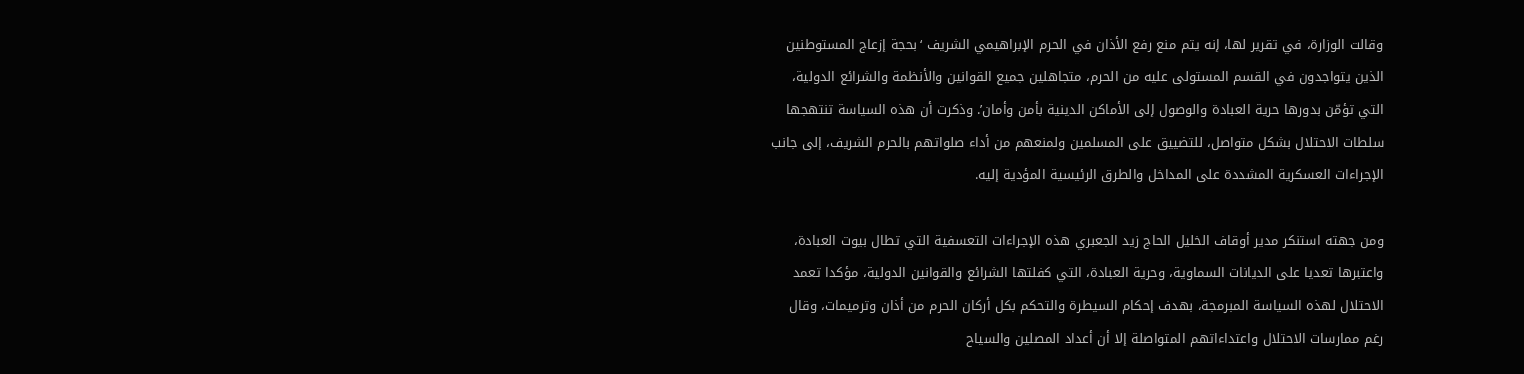وقالت الوزارة، في تقرير لها، إنه يتم منع رفع الأذان في الحرم الإبراهيمي الشريف ‘بحجة إزعاج المستوطنين الذين يتواجدون في القسم المستولى عليه من الحرم، متجاهلين جميع القوانين والأنظمة والشرائع الدولية، التي تؤمّن بدورها حرية العبادة والوصول إلى الأماكن الدينية بأمن وأمان’. وذكرت أن هذه السياسة تنتهجها سلطات الاحتلال بشكل متواصل، للتضييق على المسلمين ولمنعهم من أداء صلواتهم بالحرم الشريف، إلى جانب الإجراءات العسكرية المشددة على المداخل والطرق الرئيسية المؤدية إليه.

ومن جهته استنكر مدير أوقاف الخليل الحاج زيد الجعبري هذه الإجراءات التعسفية التي تطال بيوت العبادة، واعتبرها تعديا على الديانات السماوية، وحرية العبادة، التي كفلتها الشرائع والقوانين الدولية، مؤكدا تعمد الاحتلال لهذه السياسة المبرمجة، بهدف إحكام السيطرة والتحكم بكل أركان الحرم من أذان وترميمات، وقال رغم ممارسات الاحتلال واعتداءاتهم المتواصلة إلا أن أعداد المصلين والسياح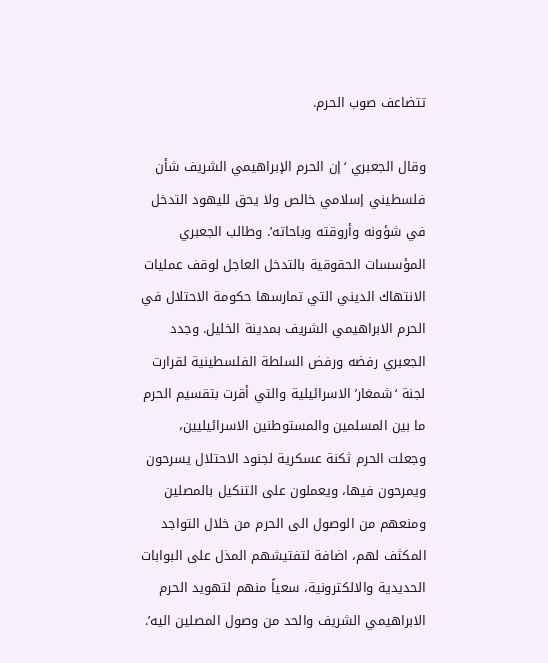تتضاعف صوب الحرم.

وقال الجعبري ‘إن الحرم الإبراهيمي الشريف شأن فلسطيني إسلامي خالص ولا يحق لليهود التدخل في شؤونه وأروقته وباحاته’. وطالب الجعبري المؤسسات الحقوقية بالتدخل العاجل لوقف عمليات الانتهاك الديني التي تمارسها حكومة الاحتلال في الحرم الابراهيمي الشريف بمدينة الخليل. وجدد الجعبري رفضه ورفض السلطة الفلسطينية لقرارت لجنة ‘شمغار’ الاسرائيلية والتي أقرت بتقسيم الحرم ما بين المسلمين والمستوطنين الاسرائيليين، وجعلت الحرم ثكنة عسكرية لجنود الاحتلال يسرحون ويمرحون فيها، ويعملون على التنكيل بالمصلين ومنعهم من الوصول الى الحرم من خلال التواجد المكثف لهم، اضافة لتفتيشهم المذل على البوابات الحديدية والالكترونية، سعياً منهم لتهويد الحرم الابراهيمي الشريف والحد من وصول المصلين اليه’.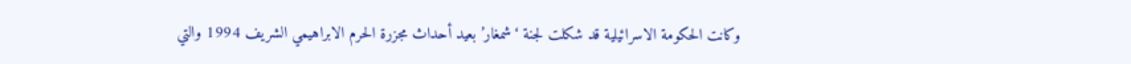وكانت الحكومة الاسرائيلية قد شكلت لجنة ‘شمغار’ بعيد أحداث مجزرة الحرم الابراهيمي الشريف 1994 والتي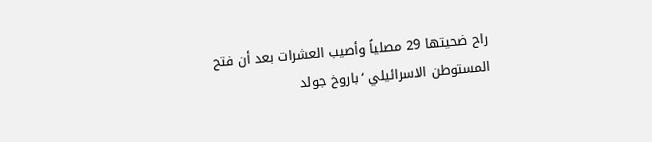راح ضحيتها 29 مصلياً وأصيب العشرات بعد أن فتح المستوطن الاسرائيلي ‘باروخ جولد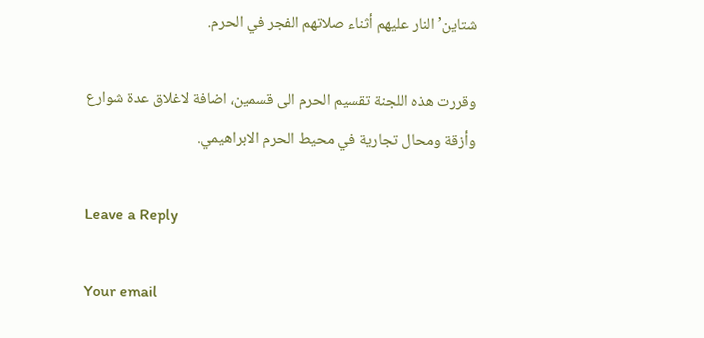شتاين’ النار عليهم أثناء صلاتهم الفجر في الحرم.

وقررت هذه اللجنة تقسيم الحرم الى قسمين، اضافة لاغلاق عدة شوارع وأزقة ومحال تجارية في محيط الحرم الابراهيمي.

Leave a Reply

Your email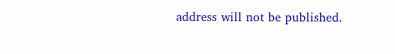address will not be published.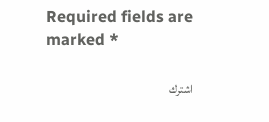Required fields are marked *

اشترك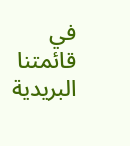في قائمتنا البريدية